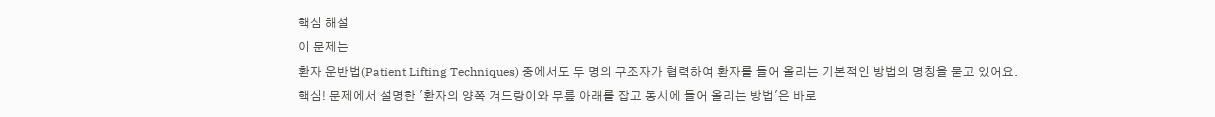핵심 해설
이 문제는
환자 운반법(Patient Lifting Techniques) 중에서도 두 명의 구조자가 협력하여 환자를 들어 올리는 기본적인 방법의 명칭을 묻고 있어요.
핵심! 문제에서 설명한 '환자의 양쪽 겨드랑이와 무릎 아래를 잡고 동시에 들어 올리는 방법'은 바로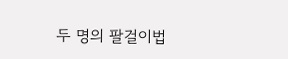두 명의 팔걸이법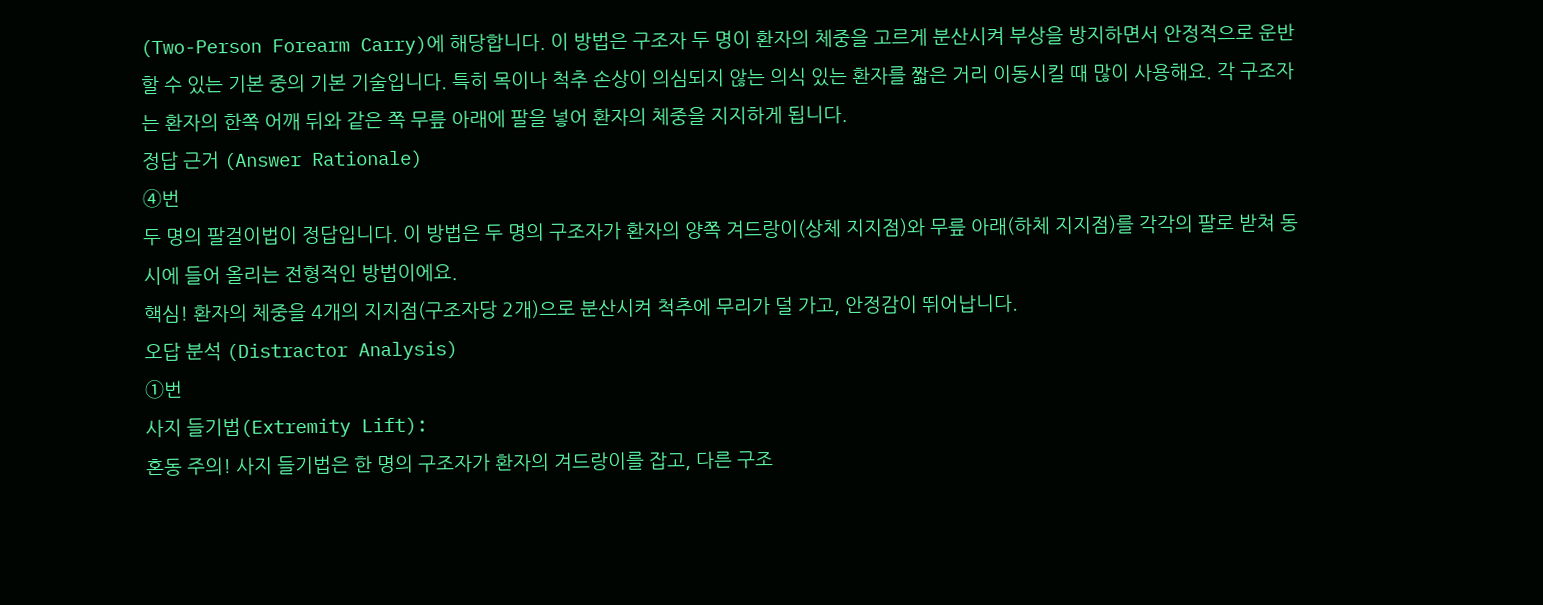(Two-Person Forearm Carry)에 해당합니다. 이 방법은 구조자 두 명이 환자의 체중을 고르게 분산시켜 부상을 방지하면서 안정적으로 운반할 수 있는 기본 중의 기본 기술입니다. 특히 목이나 척추 손상이 의심되지 않는 의식 있는 환자를 짧은 거리 이동시킬 때 많이 사용해요. 각 구조자는 환자의 한쪽 어깨 뒤와 같은 쪽 무릎 아래에 팔을 넣어 환자의 체중을 지지하게 됩니다.
정답 근거 (Answer Rationale)
④번
두 명의 팔걸이법이 정답입니다. 이 방법은 두 명의 구조자가 환자의 양쪽 겨드랑이(상체 지지점)와 무릎 아래(하체 지지점)를 각각의 팔로 받쳐 동시에 들어 올리는 전형적인 방법이에요.
핵심! 환자의 체중을 4개의 지지점(구조자당 2개)으로 분산시켜 척추에 무리가 덜 가고, 안정감이 뛰어납니다.
오답 분석 (Distractor Analysis)
①번
사지 들기법(Extremity Lift):
혼동 주의! 사지 들기법은 한 명의 구조자가 환자의 겨드랑이를 잡고, 다른 구조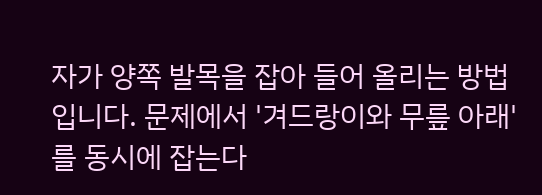자가 양쪽 발목을 잡아 들어 올리는 방법입니다. 문제에서 '겨드랑이와 무릎 아래'를 동시에 잡는다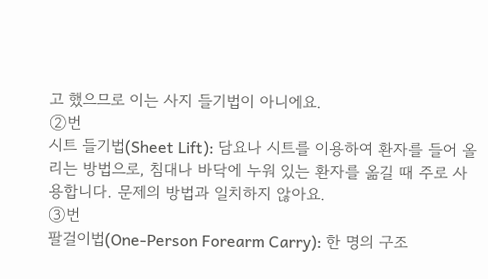고 했으므로 이는 사지 들기법이 아니에요.
②번
시트 들기법(Sheet Lift): 담요나 시트를 이용하여 환자를 들어 올리는 방법으로, 침대나 바닥에 누워 있는 환자를 옮길 때 주로 사용합니다. 문제의 방법과 일치하지 않아요.
③번
팔걸이법(One-Person Forearm Carry): 한 명의 구조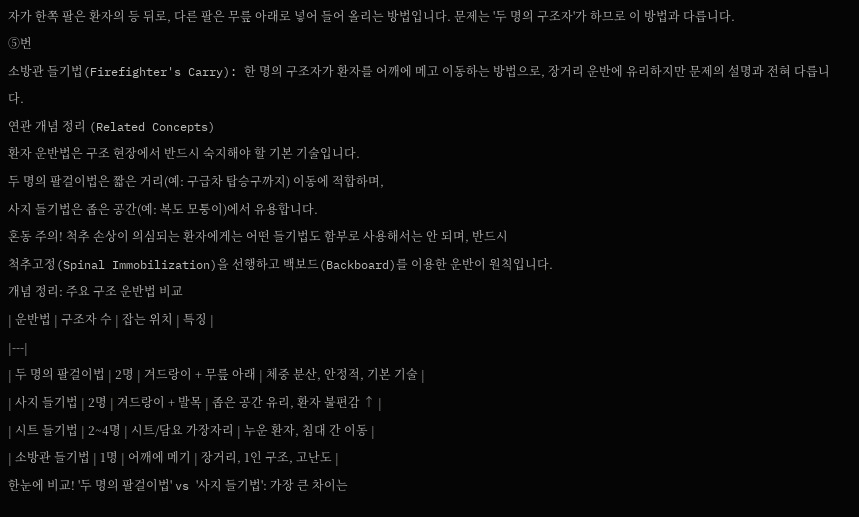자가 한쪽 팔은 환자의 등 뒤로, 다른 팔은 무릎 아래로 넣어 들어 올리는 방법입니다. 문제는 '두 명의 구조자'가 하므로 이 방법과 다릅니다.
⑤번
소방관 들기법(Firefighter's Carry): 한 명의 구조자가 환자를 어깨에 메고 이동하는 방법으로, 장거리 운반에 유리하지만 문제의 설명과 전혀 다릅니다.
연관 개념 정리 (Related Concepts)
환자 운반법은 구조 현장에서 반드시 숙지해야 할 기본 기술입니다.
두 명의 팔걸이법은 짧은 거리(예: 구급차 탑승구까지) 이동에 적합하며,
사지 들기법은 좁은 공간(예: 복도 모퉁이)에서 유용합니다.
혼동 주의! 척추 손상이 의심되는 환자에게는 어떤 들기법도 함부로 사용해서는 안 되며, 반드시
척추고정(Spinal Immobilization)을 선행하고 백보드(Backboard)를 이용한 운반이 원칙입니다.
개념 정리: 주요 구조 운반법 비교
| 운반법 | 구조자 수 | 잡는 위치 | 특징 |
|---|
| 두 명의 팔걸이법 | 2명 | 겨드랑이 + 무릎 아래 | 체중 분산, 안정적, 기본 기술 |
| 사지 들기법 | 2명 | 겨드랑이 + 발목 | 좁은 공간 유리, 환자 불편감 ↑ |
| 시트 들기법 | 2~4명 | 시트/담요 가장자리 | 누운 환자, 침대 간 이동 |
| 소방관 들기법 | 1명 | 어깨에 메기 | 장거리, 1인 구조, 고난도 |
한눈에 비교! '두 명의 팔걸이법' vs '사지 들기법': 가장 큰 차이는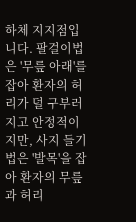하체 지지점입니다. 팔걸이법은 '무릎 아래'를 잡아 환자의 허리가 덜 구부러지고 안정적이지만, 사지 들기법은 '발목'을 잡아 환자의 무릎과 허리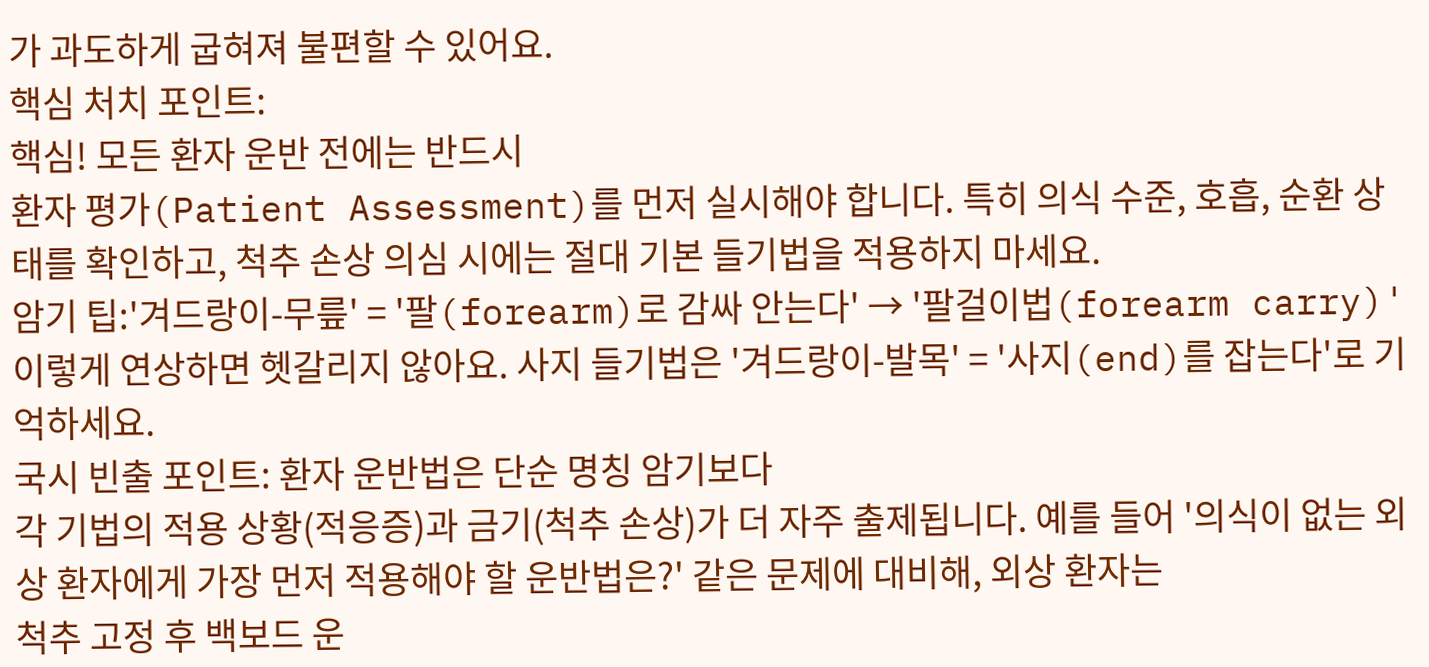가 과도하게 굽혀져 불편할 수 있어요.
핵심 처치 포인트:
핵심! 모든 환자 운반 전에는 반드시
환자 평가(Patient Assessment)를 먼저 실시해야 합니다. 특히 의식 수준, 호흡, 순환 상태를 확인하고, 척추 손상 의심 시에는 절대 기본 들기법을 적용하지 마세요.
암기 팁:'겨드랑이-무릎' = '팔(forearm)로 감싸 안는다' → '팔걸이법(forearm carry)' 이렇게 연상하면 헷갈리지 않아요. 사지 들기법은 '겨드랑이-발목' = '사지(end)를 잡는다'로 기억하세요.
국시 빈출 포인트: 환자 운반법은 단순 명칭 암기보다
각 기법의 적용 상황(적응증)과 금기(척추 손상)가 더 자주 출제됩니다. 예를 들어 '의식이 없는 외상 환자에게 가장 먼저 적용해야 할 운반법은?' 같은 문제에 대비해, 외상 환자는
척추 고정 후 백보드 운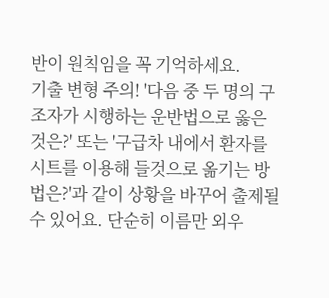반이 원칙임을 꼭 기억하세요.
기출 변형 주의! '다음 중 두 명의 구조자가 시행하는 운반법으로 옳은 것은?' 또는 '구급차 내에서 환자를 시트를 이용해 들것으로 옮기는 방법은?'과 같이 상황을 바꾸어 출제될 수 있어요. 단순히 이름만 외우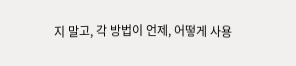지 말고, 각 방법이 언제, 어떻게 사용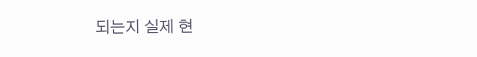되는지 실제 현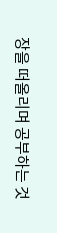장을 떠올리며 공부하는 것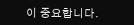이 중요합니다.